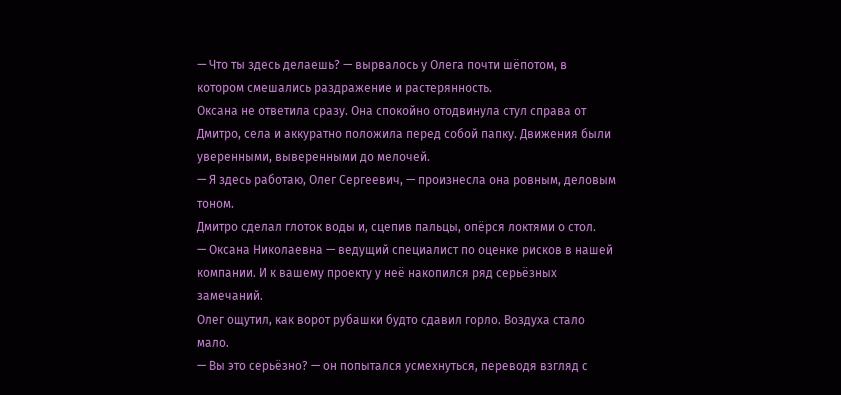— Что ты здесь делаешь? — вырвалось у Олега почти шёпотом, в котором смешались раздражение и растерянность.
Оксана не ответила сразу. Она спокойно отодвинула стул справа от Дмитро, села и аккуратно положила перед собой папку. Движения были уверенными, выверенными до мелочей.
— Я здесь работаю, Олег Сергеевич, — произнесла она ровным, деловым тоном.
Дмитро сделал глоток воды и, сцепив пальцы, опёрся локтями о стол.
— Оксана Николаевна — ведущий специалист по оценке рисков в нашей компании. И к вашему проекту у неё накопился ряд серьёзных замечаний.
Олег ощутил, как ворот рубашки будто сдавил горло. Воздуха стало мало.
— Вы это серьёзно? — он попытался усмехнуться, переводя взгляд с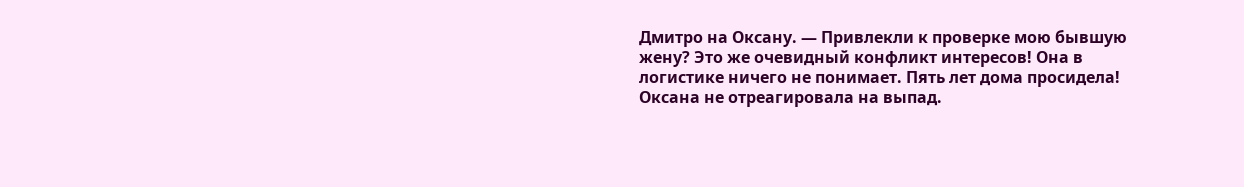Дмитро на Оксану. — Привлекли к проверке мою бывшую жену? Это же очевидный конфликт интересов! Она в логистике ничего не понимает. Пять лет дома просидела!
Оксана не отреагировала на выпад.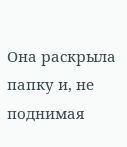Она раскрыла папку и, не поднимая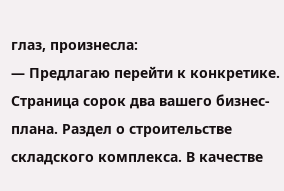глаз, произнесла:
— Предлагаю перейти к конкретике. Страница сорок два вашего бизнес-плана. Раздел о строительстве складского комплекса. В качестве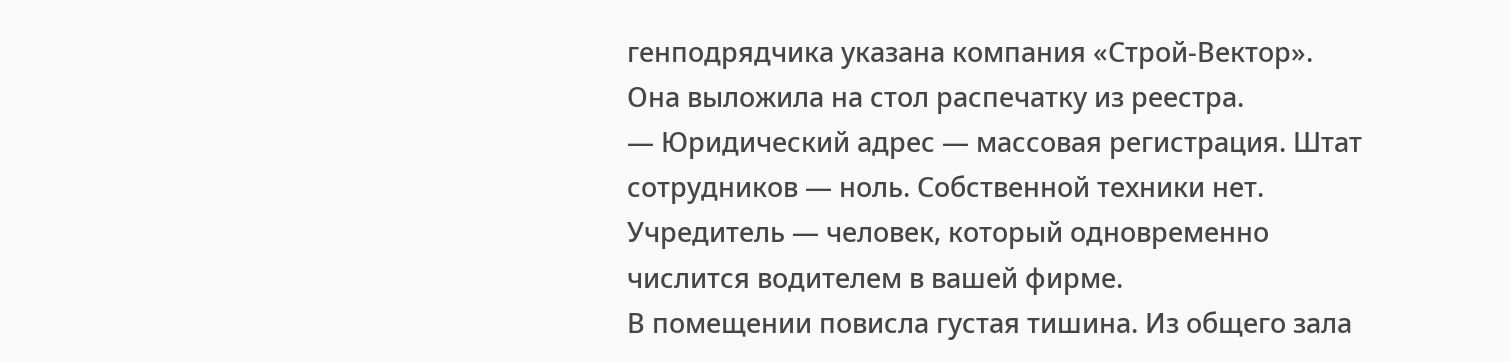генподрядчика указана компания «Строй-Вектор».
Она выложила на стол распечатку из реестра.
— Юридический адрес — массовая регистрация. Штат сотрудников — ноль. Собственной техники нет. Учредитель — человек, который одновременно числится водителем в вашей фирме.
В помещении повисла густая тишина. Из общего зала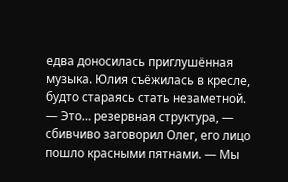едва доносилась приглушённая музыка. Юлия съёжилась в кресле, будто стараясь стать незаметной.
— Это… резервная структура, — сбивчиво заговорил Олег, его лицо пошло красными пятнами. — Мы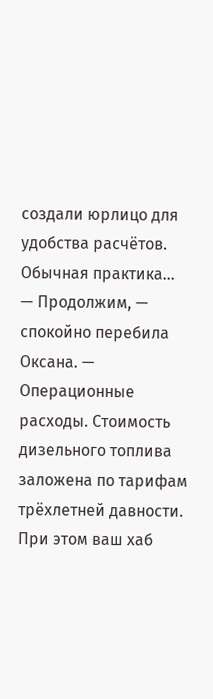создали юрлицо для удобства расчётов. Обычная практика…
— Продолжим, — спокойно перебила Оксана. — Операционные расходы. Стоимость дизельного топлива заложена по тарифам трёхлетней давности. При этом ваш хаб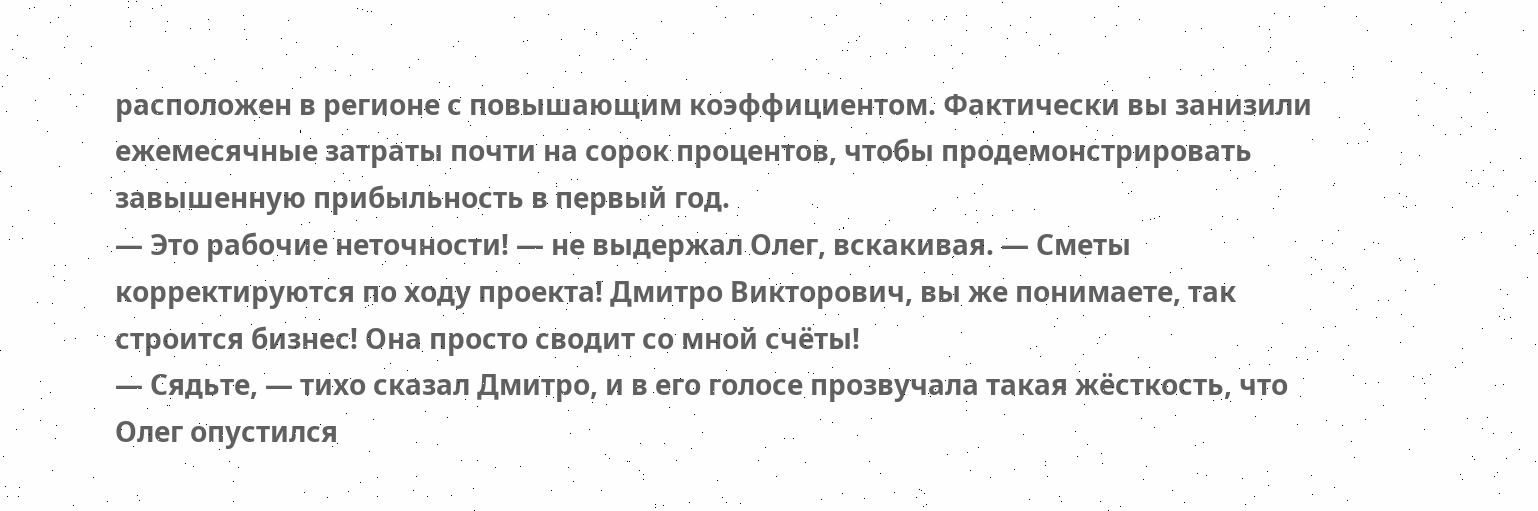расположен в регионе с повышающим коэффициентом. Фактически вы занизили ежемесячные затраты почти на сорок процентов, чтобы продемонстрировать завышенную прибыльность в первый год.
— Это рабочие неточности! — не выдержал Олег, вскакивая. — Сметы корректируются по ходу проекта! Дмитро Викторович, вы же понимаете, так строится бизнес! Она просто сводит со мной счёты!
— Сядьте, — тихо сказал Дмитро, и в его голосе прозвучала такая жёсткость, что Олег опустился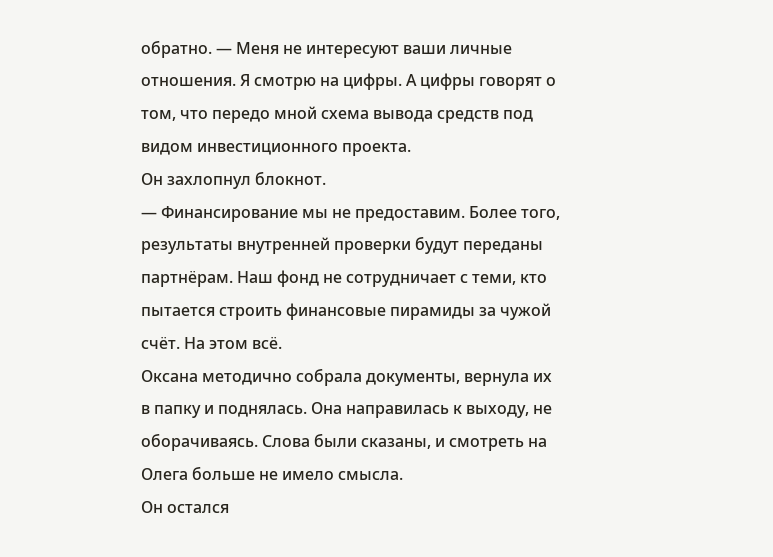обратно. — Меня не интересуют ваши личные отношения. Я смотрю на цифры. А цифры говорят о том, что передо мной схема вывода средств под видом инвестиционного проекта.
Он захлопнул блокнот.
— Финансирование мы не предоставим. Более того, результаты внутренней проверки будут переданы партнёрам. Наш фонд не сотрудничает с теми, кто пытается строить финансовые пирамиды за чужой счёт. На этом всё.
Оксана методично собрала документы, вернула их в папку и поднялась. Она направилась к выходу, не оборачиваясь. Слова были сказаны, и смотреть на Олега больше не имело смысла.
Он остался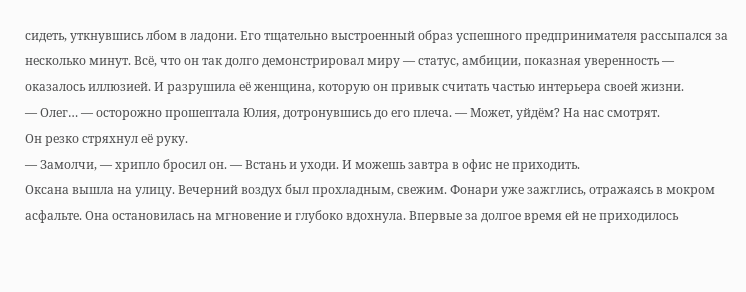сидеть, уткнувшись лбом в ладони. Его тщательно выстроенный образ успешного предпринимателя рассыпался за несколько минут. Всё, что он так долго демонстрировал миру — статус, амбиции, показная уверенность — оказалось иллюзией. И разрушила её женщина, которую он привык считать частью интерьера своей жизни.
— Олег… — осторожно прошептала Юлия, дотронувшись до его плеча. — Может, уйдём? На нас смотрят.
Он резко стряхнул её руку.
— Замолчи, — хрипло бросил он. — Встань и уходи. И можешь завтра в офис не приходить.
Оксана вышла на улицу. Вечерний воздух был прохладным, свежим. Фонари уже зажглись, отражаясь в мокром асфальте. Она остановилась на мгновение и глубоко вдохнула. Впервые за долгое время ей не приходилось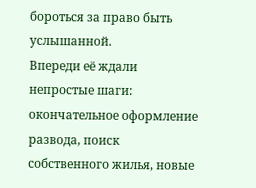бороться за право быть услышанной.
Впереди её ждали непростые шаги: окончательное оформление развода, поиск собственного жилья, новые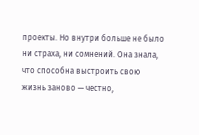проекты. Но внутри больше не было ни страха, ни сомнений. Она знала, что способна выстроить свою жизнь заново — честно,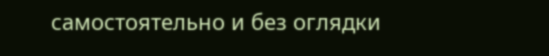самостоятельно и без оглядки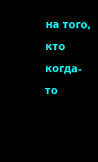на того, кто когда-то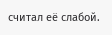считал её слабой.